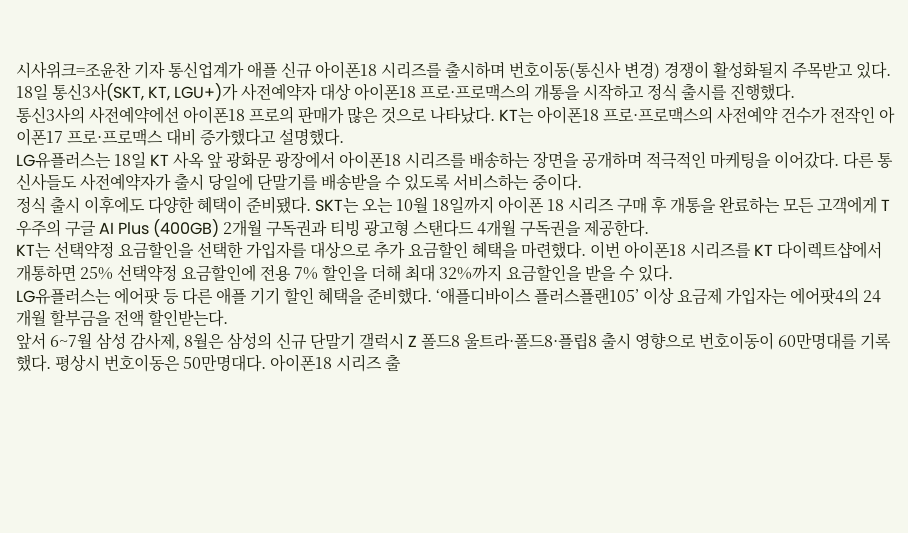시사위크=조윤찬 기자 통신업계가 애플 신규 아이폰18 시리즈를 출시하며 번호이동(통신사 변경) 경쟁이 활성화될지 주목받고 있다.
18일 통신3사(SKT, KT, LGU+)가 사전예약자 대상 아이폰18 프로·프로맥스의 개통을 시작하고 정식 출시를 진행했다.
통신3사의 사전예약에선 아이폰18 프로의 판매가 많은 것으로 나타났다. KT는 아이폰18 프로·프로맥스의 사전예약 건수가 전작인 아이폰17 프로·프로맥스 대비 증가했다고 설명했다.
LG유플러스는 18일 KT 사옥 앞 광화문 광장에서 아이폰18 시리즈를 배송하는 장면을 공개하며 적극적인 마케팅을 이어갔다. 다른 통신사들도 사전예약자가 출시 당일에 단말기를 배송받을 수 있도록 서비스하는 중이다.
정식 출시 이후에도 다양한 혜택이 준비됐다. SKT는 오는 10월 18일까지 아이폰 18 시리즈 구매 후 개통을 완료하는 모든 고객에게 T 우주의 구글 AI Plus (400GB) 2개월 구독권과 티빙 광고형 스탠다드 4개월 구독권을 제공한다.
KT는 선택약정 요금할인을 선택한 가입자를 대상으로 추가 요금할인 혜택을 마련했다. 이번 아이폰18 시리즈를 KT 다이렉트샵에서 개통하면 25% 선택약정 요금할인에 전용 7% 할인을 더해 최대 32%까지 요금할인을 받을 수 있다.
LG유플러스는 에어팟 등 다른 애플 기기 할인 혜택을 준비했다. ‘애플디바이스 플러스플랜105’ 이상 요금제 가입자는 에어팟4의 24개월 할부금을 전액 할인받는다.
앞서 6~7월 삼성 감사제, 8월은 삼성의 신규 단말기 갤럭시 Z 폴드8 울트라·폴드8·플립8 출시 영향으로 번호이동이 60만명대를 기록했다. 평상시 번호이동은 50만명대다. 아이폰18 시리즈 출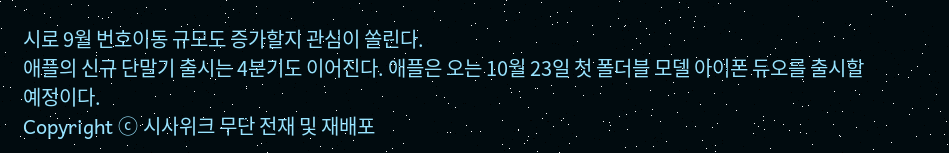시로 9월 번호이동 규모도 증가할지 관심이 쏠린다.
애플의 신규 단말기 출시는 4분기도 이어진다. 애플은 오는 10월 23일 첫 폴더블 모델 아이폰 듀오를 출시할 예정이다.
Copyright ⓒ 시사위크 무단 전재 및 재배포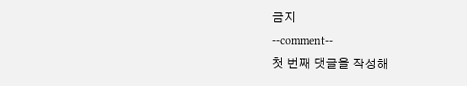금지
--comment--
첫 번째 댓글을 작성해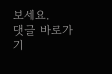보세요.
댓글 바로가기